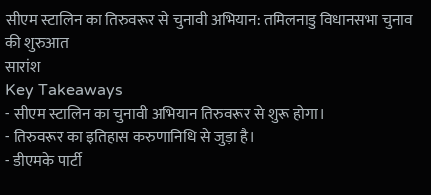सीएम स्टालिन का तिरुवरूर से चुनावी अभियान: तमिलनाडु विधानसभा चुनाव की शुरुआत
सारांश
Key Takeaways
- सीएम स्टालिन का चुनावी अभियान तिरुवरूर से शुरू होगा।
- तिरुवरूर का इतिहास करुणानिधि से जुड़ा है।
- डीएमके पार्टी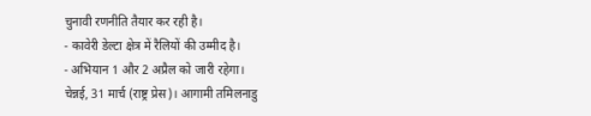चुनावी रणनीति तैयार कर रही है।
- कावेरी डेल्टा क्षेत्र में रैलियों की उम्मीद है।
- अभियान 1 और 2 अप्रैल को जारी रहेगा।
चेन्नई, 31 मार्च (राष्ट्र प्रेस)। आगामी तमिलनाडु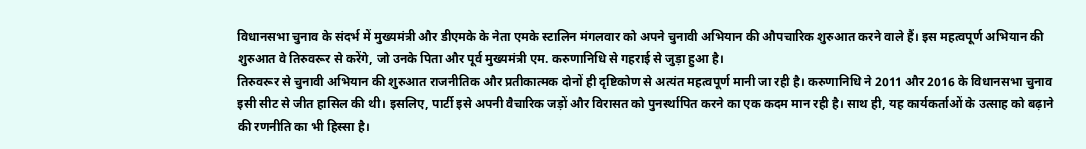विधानसभा चुनाव के संदर्भ में मुख्यमंत्री और डीएमके के नेता एमके स्टालिन मंगलवार को अपने चुनावी अभियान की औपचारिक शुरुआत करने वाले हैं। इस महत्वपूर्ण अभियान की शुरुआत वे तिरुवरूर से करेंगे, जो उनके पिता और पूर्व मुख्यमंत्री एम. करुणानिधि से गहराई से जुड़ा हुआ है।
तिरुवरूर से चुनावी अभियान की शुरुआत राजनीतिक और प्रतीकात्मक दोनों ही दृष्टिकोण से अत्यंत महत्वपूर्ण मानी जा रही है। करुणानिधि ने 2011 और 2016 के विधानसभा चुनाव इसी सीट से जीत हासिल की थी। इसलिए, पार्टी इसे अपनी वैचारिक जड़ों और विरासत को पुनर्स्थापित करने का एक कदम मान रही है। साथ ही, यह कार्यकर्ताओं के उत्साह को बढ़ाने की रणनीति का भी हिस्सा है।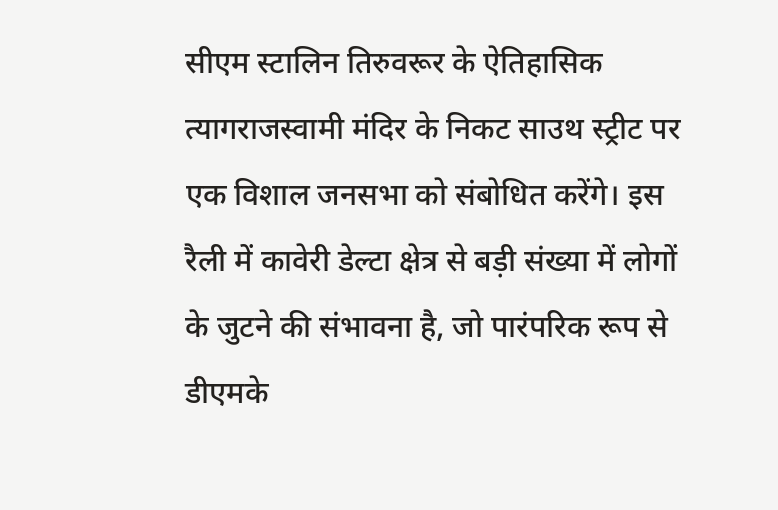सीएम स्टालिन तिरुवरूर के ऐतिहासिक त्यागराजस्वामी मंदिर के निकट साउथ स्ट्रीट पर एक विशाल जनसभा को संबोधित करेंगे। इस रैली में कावेरी डेल्टा क्षेत्र से बड़ी संख्या में लोगों के जुटने की संभावना है, जो पारंपरिक रूप से डीएमके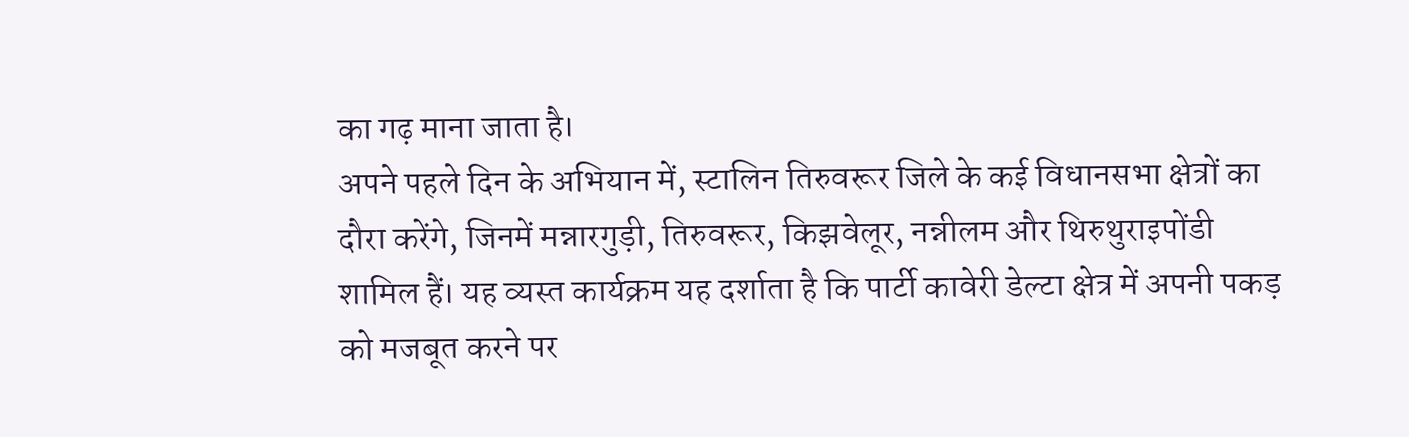का गढ़ माना जाता है।
अपने पहले दिन के अभियान में, स्टालिन तिरुवरूर जिले के कई विधानसभा क्षेत्रों का दौरा करेंगे, जिनमें मन्नारगुड़ी, तिरुवरूर, किझवेलूर, नन्नीलम और थिरुथुराइपोंडी शामिल हैं। यह व्यस्त कार्यक्रम यह दर्शाता है कि पार्टी कावेरी डेल्टा क्षेत्र में अपनी पकड़ को मजबूत करने पर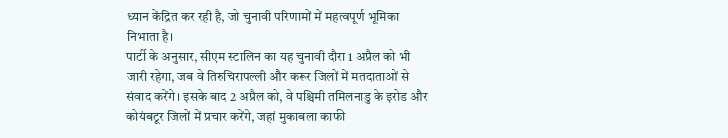ध्यान केंद्रित कर रही है, जो चुनावी परिणामों में महत्वपूर्ण भूमिका निभाता है।
पार्टी के अनुसार, सीएम स्टालिन का यह चुनावी दौरा 1 अप्रैल को भी जारी रहेगा, जब वे तिरुचिरापल्ली और करूर जिलों में मतदाताओं से संवाद करेंगे। इसके बाद 2 अप्रैल को, वे पश्चिमी तमिलनाडु के इरोड और कोयंबटूर जिलों में प्रचार करेंगे, जहां मुकाबला काफी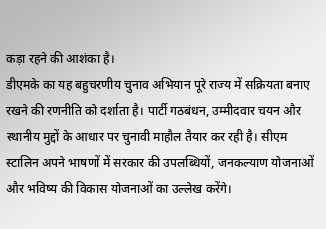कड़ा रहने की आशंका है।
डीएमके का यह बहुचरणीय चुनाव अभियान पूरे राज्य में सक्रियता बनाए रखने की रणनीति को दर्शाता है। पार्टी गठबंधन, उम्मीदवार चयन और स्थानीय मुद्दों के आधार पर चुनावी माहौल तैयार कर रही है। सीएम स्टालिन अपने भाषणों में सरकार की उपलब्धियों, जनकल्याण योजनाओं और भविष्य की विकास योजनाओं का उल्लेख करेंगे।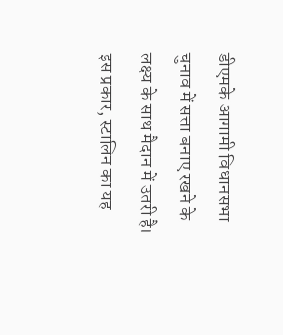डीएमके आगामी विधानसभा चुनाव में सत्ता बनाए रखने के लक्ष्य के साथ मैदान में उतरी है। इस प्रकार, स्टालिन का यह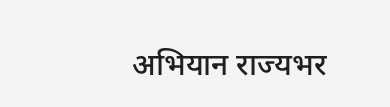अभियान राज्यभर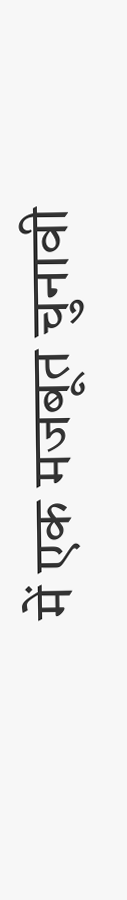में एक मजबूत चुनावी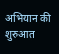अभियान की शुरुआत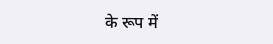के रूप में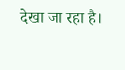देखा जा रहा है।